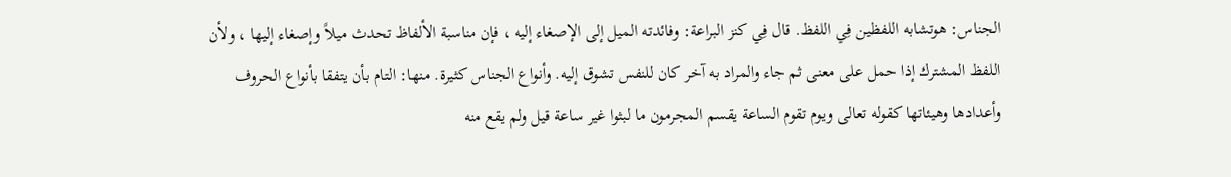الجناس: هوتشابه اللفظين فِي اللفظ. قال فِي كنز البراعة: وفائدته الميل إلى الإصغاء إليه ، فإن مناسبة الألفاظ تحدث ميلاً وإصغاء إليها ، ولأن اللفظ المشترك إذا حمل على معنى ثم جاء والمراد به آخر كان للنفس تشوق إليه. وأنواع الجناس كثيرة. منها: التام بأن يتفقا بأنواع الحروف وأعدادها وهيئاتها كقوله تعالى ويوم تقوم الساعة يقسم المجرمون ما لبثوا غير ساعة قيل ولم يقع منه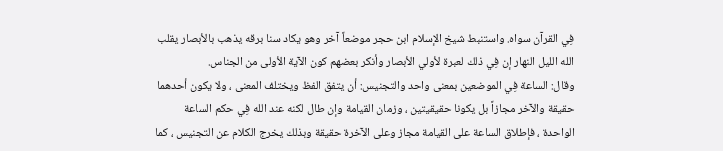فِي القرآن سواه. واستنبط شيخ الإسلام ابن حجر موضعاً آخر وهو يكاد سنا برقه يذهب بالأبصار يقلب الله الليل النهار إن فِي ذلك لعبرة لأولي الأبصار وأنكر بعضهم كون الآية الأولى من الجناس.
وقال: الساعة فِي الموضعين بمعنى واحد والتجنيس: أن يتفق الفظ ويختلف المعنى ، ولا يكون أحدهما حقيقة والآخر مجازاً بل يكونا حقيقيتين ، وزمان القيامة وإن طال لكنه عند الله فِي حكم الساعة الواحدة ، فإطلاق الساعة على القيامة مجاز وعلى الآخرة حقيقة وبذلك يخرج الكلام عن التجنيس ، كما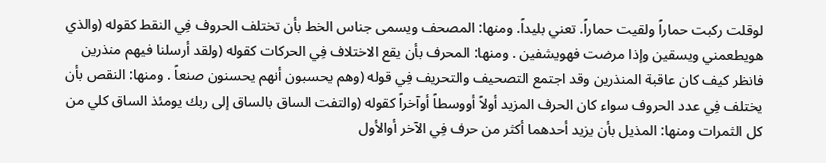لوقلت ركبت حماراً ولقيت حماراً. تعني بليداً. ومنها: المصحف ويسمى جناس الخط بأن تختلف الحروف فِي النقط كقوله (والذي هويطعمني ويسقين وإذا مرضت فهويشفين . ومنها: المحرف بأن يقع الاختلاف فِي الحركات كقوله (ولقد أرسلنا فيهم منذرين فانظر كيف كان عاقبة المنذرين وقد اجتمع التصحيف والتحريف فِي قوله (وهم يحسبون أنهم يحسنون صنعاً . ومنها: النقص بأن يختلف فِي عدد الحروف سواء كان الحرف المزيد أولاً أووسطاً أوآخراً كقوله (والتفت الساق بالساق إلى ربك يومئذ الساق كلي من كل الثمرات ومنها: المذيل بأن يزيد أحدهما أكثر من حرف فِي الآخر أوالأول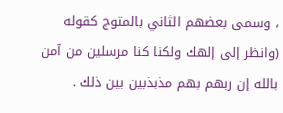، وسمى بعضهم الثاني بالمتوج كقوله (وانظر إلى إلهك ولكنا كنا مرسلين من آمن بالله إن ربهم بهم مذبذبين بين ذلك .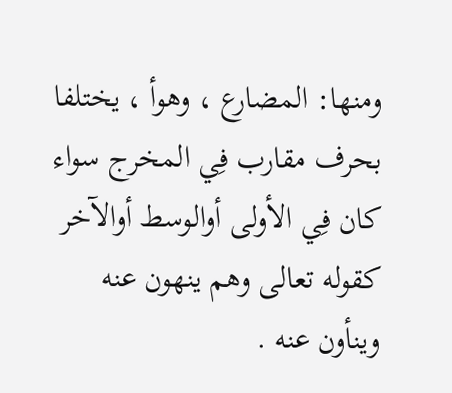ومنها: المضارع ، وهوأ ، يختلفا بحرف مقارب فِي المخرج سواء كان فِي الأولى أوالوسط أوالآخر كقوله تعالى وهم ينهون عنه وينأون عنه .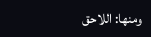ومنها: اللاحق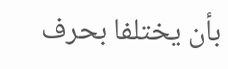بأن يختلفا بحرف